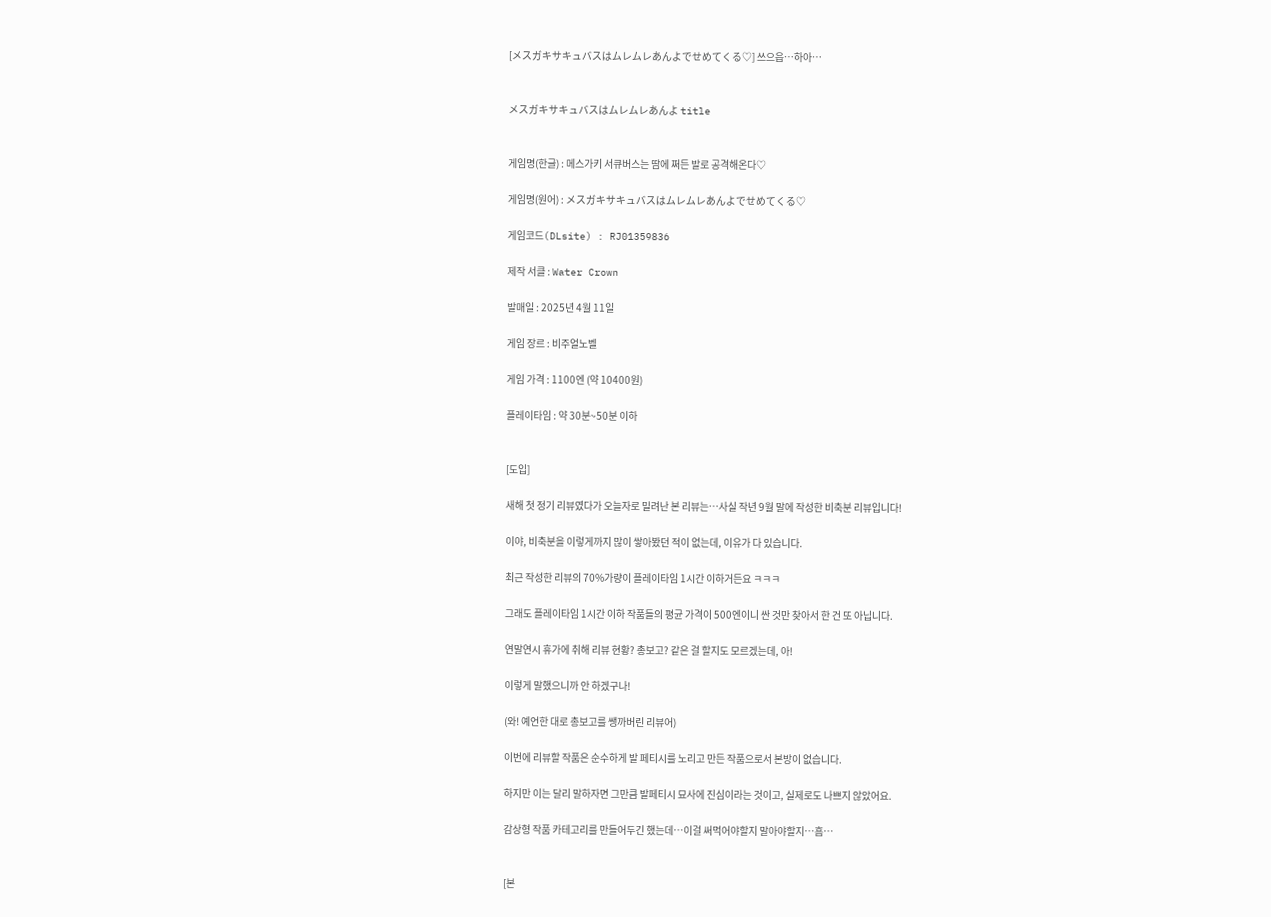[メスガキサキュバスはムレムレあんよでせめてくる♡] 쓰으읍…하아…


メスガキサキュバスはムレムレあんよ title


게임명(한글) : 메스가키 서큐버스는 땀에 쩌든 발로 공격해온다♡

게임명(원어) : メスガキサキュバスはムレムレあんよでせめてくる♡

게임코드(DLsite) : RJ01359836

제작 서클 : Water Crown

발매일 : 2025년 4월 11일

게임 장르 : 비주얼노벨

게임 가격 : 1100엔 (약 10400원)

플레이타임 : 약 30분~50분 이하


[도입]

새해 첫 정기 리뷰였다가 오늘자로 밀려난 본 리뷰는…사실 작년 9월 말에 작성한 비축분 리뷰입니다!

이야, 비축분을 이렇게까지 많이 쌓아봤던 적이 없는데, 이유가 다 있습니다.

최근 작성한 리뷰의 70%가량이 플레이타임 1시간 이하거든요 ㅋㅋㅋ

그래도 플레이타임 1시간 이하 작품들의 평균 가격이 500엔이니 싼 것만 찾아서 한 건 또 아닙니다.

연말연시 휴가에 취해 리뷰 현황? 총보고? 같은 걸 할지도 모르겠는데, 아!

이렇게 말했으니까 안 하겠구나!

(와! 예언한 대로 총보고를 쌩까버린 리뷰어)

이번에 리뷰할 작품은 순수하게 발 페티시를 노리고 만든 작품으로서 본방이 없습니다.

하지만 이는 달리 말하자면 그만큼 발페티시 묘사에 진심이라는 것이고, 실제로도 나쁘지 않았어요.

감상형 작품 카테고리를 만들어두긴 했는데…이걸 써먹어야할지 말아야할지…흠…


[본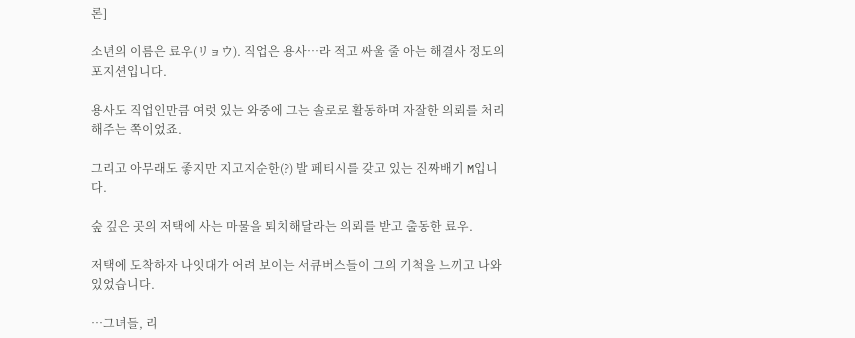론]

소년의 이름은 료우(リョウ). 직업은 용사…라 적고 싸울 줄 아는 해결사 정도의 포지션입니다.

용사도 직업인만큼 여럿 있는 와중에 그는 솔로로 활동하며 자잘한 의뢰를 처리해주는 쪽이었죠.

그리고 아무래도 좋지만 지고지순한(?) 발 페티시를 갖고 있는 진짜배기 M입니다.

숲 깊은 곳의 저택에 사는 마물을 퇴치해달라는 의뢰를 받고 출동한 료우.

저택에 도착하자 나잇대가 어려 보이는 서큐버스들이 그의 기척을 느끼고 나와있었습니다.

…그녀들, 리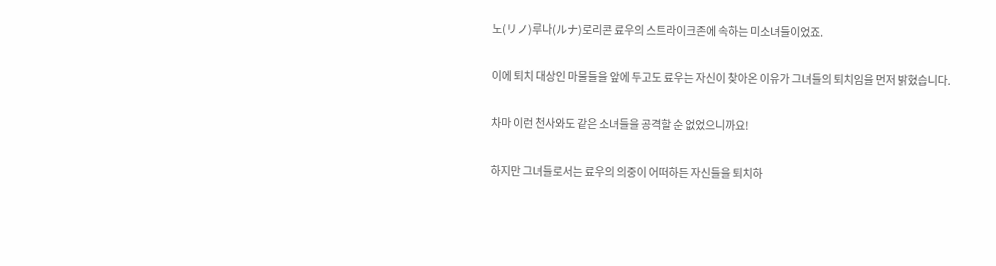노(リノ)루나(ルナ)로리콘 료우의 스트라이크존에 속하는 미소녀들이었죠.

이에 퇴치 대상인 마물들을 앞에 두고도 료우는 자신이 찾아온 이유가 그녀들의 퇴치임을 먼저 밝혔습니다.

차마 이런 천사와도 같은 소녀들을 공격할 순 없었으니까요!

하지만 그녀들로서는 료우의 의중이 어떠하든 자신들을 퇴치하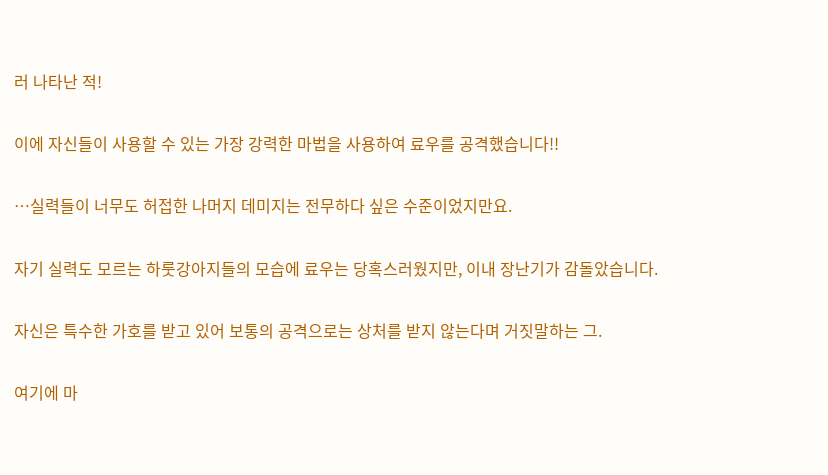러 나타난 적!

이에 자신들이 사용할 수 있는 가장 강력한 마법을 사용하여 료우를 공격했습니다!!

…실력들이 너무도 허접한 나머지 데미지는 전무하다 싶은 수준이었지만요.

자기 실력도 모르는 하룻강아지들의 모습에 료우는 당혹스러웠지만, 이내 장난기가 감돌았습니다.

자신은 특수한 가호를 받고 있어 보통의 공격으로는 상처를 받지 않는다며 거짓말하는 그.

여기에 마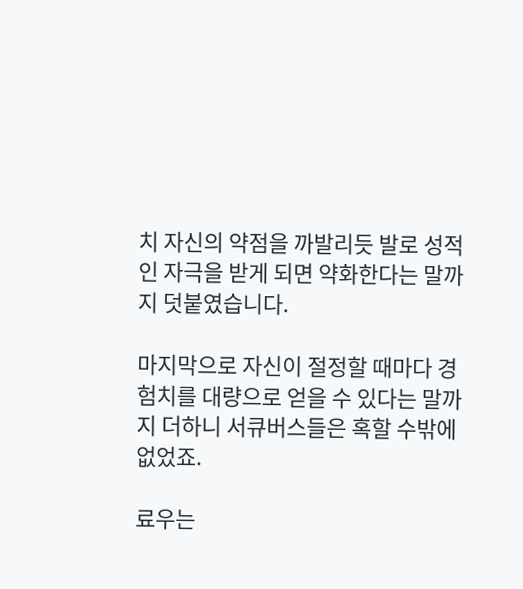치 자신의 약점을 까발리듯 발로 성적인 자극을 받게 되면 약화한다는 말까지 덧붙였습니다.

마지막으로 자신이 절정할 때마다 경험치를 대량으로 얻을 수 있다는 말까지 더하니 서큐버스들은 혹할 수밖에 없었죠.

료우는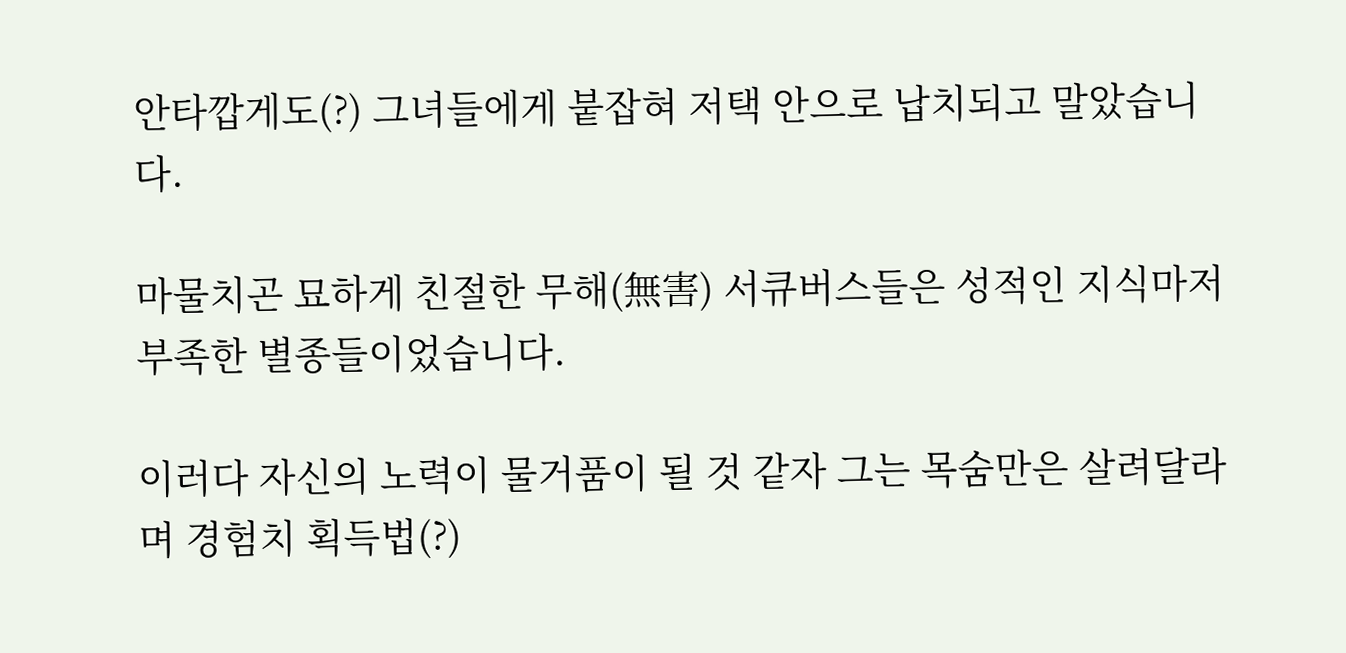안타깝게도(?) 그녀들에게 붙잡혀 저택 안으로 납치되고 말았습니다.

마물치곤 묘하게 친절한 무해(無害) 서큐버스들은 성적인 지식마저 부족한 별종들이었습니다.

이러다 자신의 노력이 물거품이 될 것 같자 그는 목숨만은 살려달라며 경험치 획득법(?)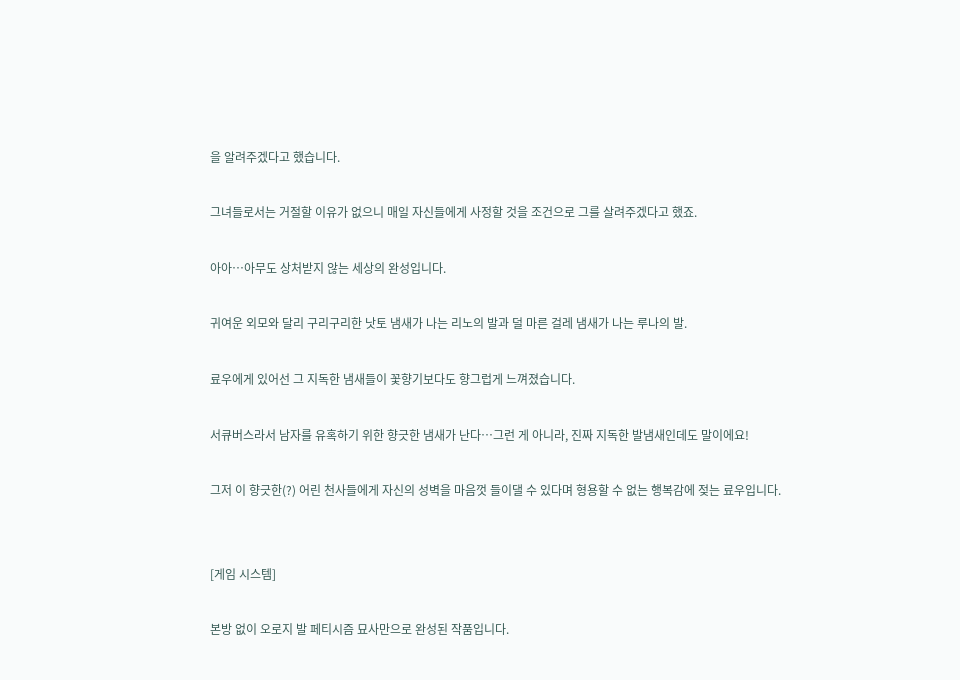을 알려주겠다고 했습니다.

그녀들로서는 거절할 이유가 없으니 매일 자신들에게 사정할 것을 조건으로 그를 살려주겠다고 했죠.

아아…아무도 상처받지 않는 세상의 완성입니다.

귀여운 외모와 달리 구리구리한 낫토 냄새가 나는 리노의 발과 덜 마른 걸레 냄새가 나는 루나의 발.

료우에게 있어선 그 지독한 냄새들이 꽃향기보다도 향그럽게 느껴졌습니다.

서큐버스라서 남자를 유혹하기 위한 향긋한 냄새가 난다…그런 게 아니라, 진짜 지독한 발냄새인데도 말이에요!

그저 이 향긋한(?) 어린 천사들에게 자신의 성벽을 마음껏 들이댈 수 있다며 형용할 수 없는 행복감에 젖는 료우입니다.


[게임 시스템]

본방 없이 오로지 발 페티시즘 묘사만으로 완성된 작품입니다.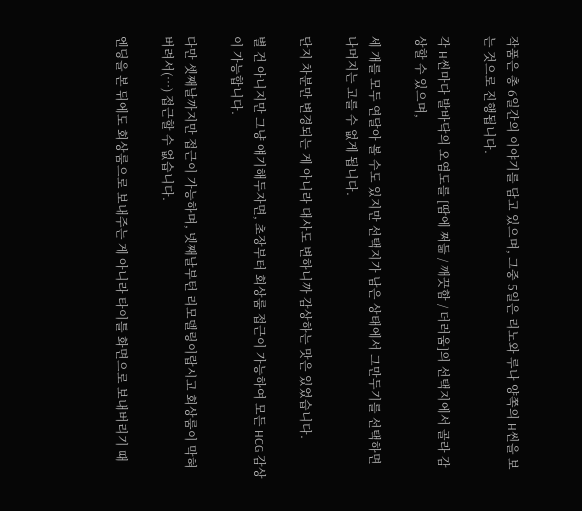작품은 총 6일간의 이야기를 담고 있으며, 그중 5일은 리노와 루나 양쪽의 H씬을 보는 것으로 진행됩니다.

각 H씬마다 발바닥의 오염도를 [땀에 쩌듦 / 깨끗함 / 더러움]의 선택지에서 골라 감상할 수 있으며,

세 개를 모두 연달아 볼 수도 있지만 선택지가 남은 상태에서 그만두기를 선택하면 나머지는 고를 수 없게 됩니다.

단지 차분만 변경되는 게 아니라 대사도 변하니까 감상하는 맛은 있었습니다.

별 건 아니지만 그냥 얘기해두자면, 초장부터 회상룸 접근이 가능하여 모든 HCG 감상이 가능합니다.

다만 셋째날까지만 접근이 가능하며, 넷째날부턴 리모델링이랍시고 회상룸이 막혀버려서(…) 접근할 수 없습니다.

엔딩을 본 뒤에도 회상룸으로 보내주는 게 아니라 타이틀 화면으로 보내버리기 때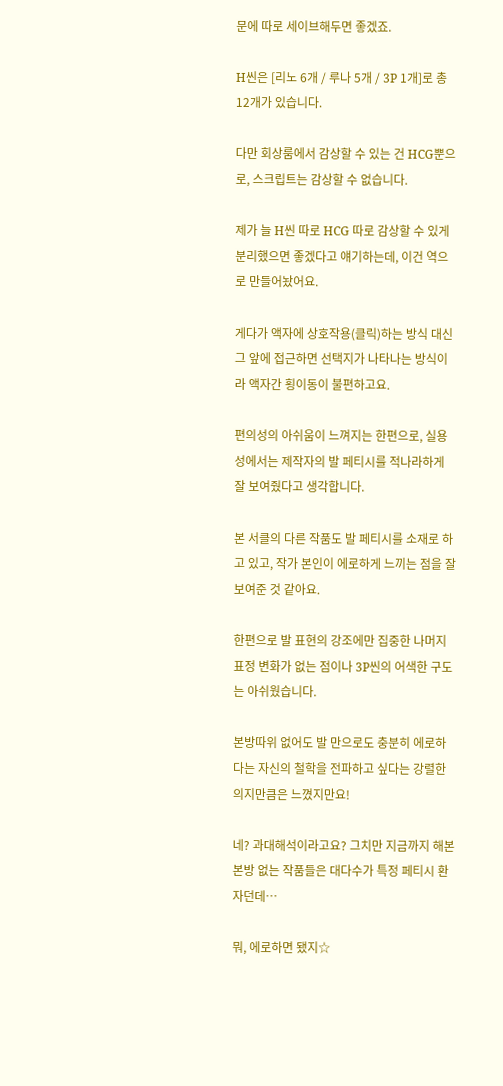문에 따로 세이브해두면 좋겠죠.

H씬은 [리노 6개 / 루나 5개 / 3P 1개]로 총 12개가 있습니다.

다만 회상룸에서 감상할 수 있는 건 HCG뿐으로, 스크립트는 감상할 수 없습니다.

제가 늘 H씬 따로 HCG 따로 감상할 수 있게 분리했으면 좋겠다고 얘기하는데, 이건 역으로 만들어놨어요.

게다가 액자에 상호작용(클릭)하는 방식 대신 그 앞에 접근하면 선택지가 나타나는 방식이라 액자간 횡이동이 불편하고요.

편의성의 아쉬움이 느껴지는 한편으로, 실용성에서는 제작자의 발 페티시를 적나라하게 잘 보여줬다고 생각합니다.

본 서클의 다른 작품도 발 페티시를 소재로 하고 있고, 작가 본인이 에로하게 느끼는 점을 잘 보여준 것 같아요.

한편으로 발 표현의 강조에만 집중한 나머지 표정 변화가 없는 점이나 3P씬의 어색한 구도는 아쉬웠습니다.

본방따위 없어도 발 만으로도 충분히 에로하다는 자신의 철학을 전파하고 싶다는 강렬한 의지만큼은 느꼈지만요!

네? 과대해석이라고요? 그치만 지금까지 해본 본방 없는 작품들은 대다수가 특정 페티시 환자던데…

뭐, 에로하면 됐지☆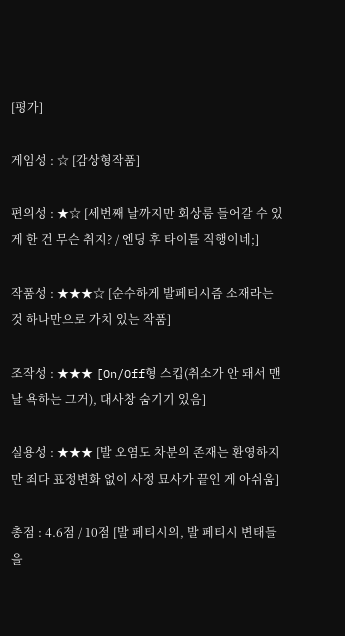[평가]

게임성 : ☆ [감상형작품]

편의성 : ★☆ [세번째 날까지만 회상룸 들어갈 수 있게 한 건 무슨 취지? / 엔딩 후 타이틀 직행이네;]

작품성 : ★★★☆ [순수하게 발페티시즘 소재라는 것 하나만으로 가치 있는 작품]

조작성 : ★★★ [On/Off형 스킵(취소가 안 돼서 맨날 욕하는 그거), 대사창 숨기기 있음]

실용성 : ★★★ [발 오염도 차분의 존재는 환영하지만 죄다 표정변화 없이 사정 묘사가 끝인 게 아쉬움]

총점 : 4.6점 / 10점 [발 페티시의, 발 페티시 변태들을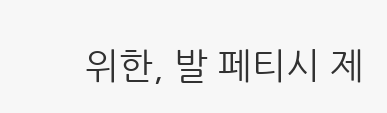위한, 발 페티시 제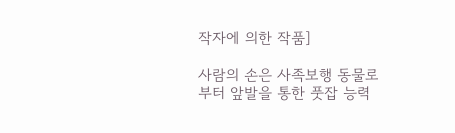작자에 의한 작품]

사람의 손은 사족보행 동물로부터 앞발을 통한 풋잡 능력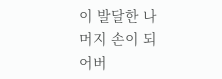이 발달한 나머지 손이 되어버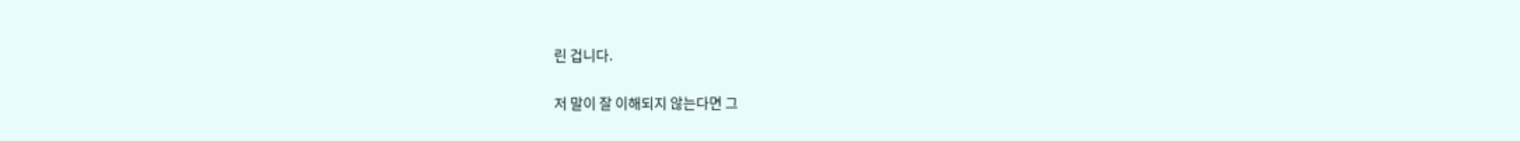린 겁니다.

저 말이 잘 이해되지 않는다면 그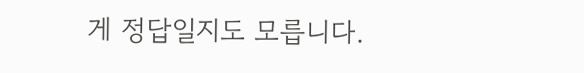게 정답일지도 모릅니다.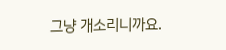그냥 개소리니까요.